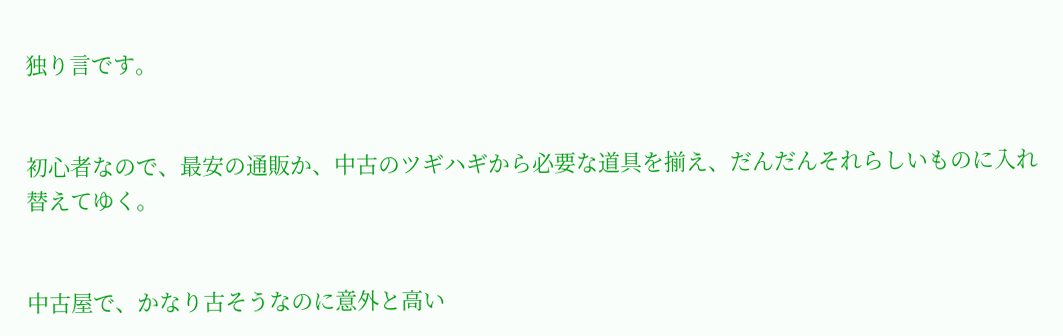独り言です。


初心者なので、最安の通販か、中古のツギハギから必要な道具を揃え、だんだんそれらしいものに入れ替えてゆく。


中古屋で、かなり古そうなのに意外と高い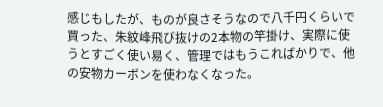感じもしたが、ものが良さそうなので八千円くらいで買った、朱紋峰飛び抜けの2本物の竿掛け、実際に使うとすごく使い易く、管理ではもうこればかりで、他の安物カーボンを使わなくなった。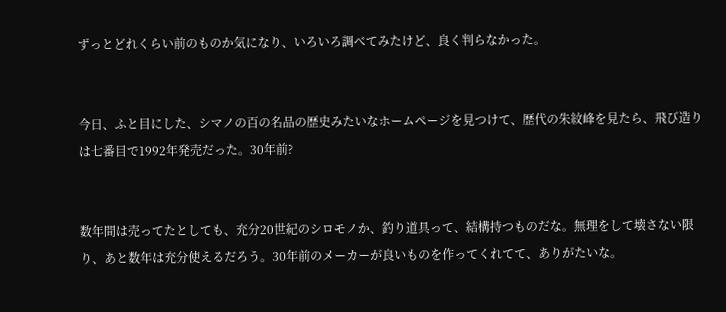ずっとどれくらい前のものか気になり、いろいろ調べてみたけど、良く判らなかった。


今日、ふと目にした、シマノの百の名品の歴史みたいなホームページを見つけて、歴代の朱紋峰を見たら、飛び造りは七番目で1992年発売だった。30年前?


数年間は売ってたとしても、充分20世紀のシロモノか、釣り道具って、結構持つものだな。無理をして壊さない限り、あと数年は充分使えるだろう。30年前のメーカーが良いものを作ってくれてて、ありがたいな。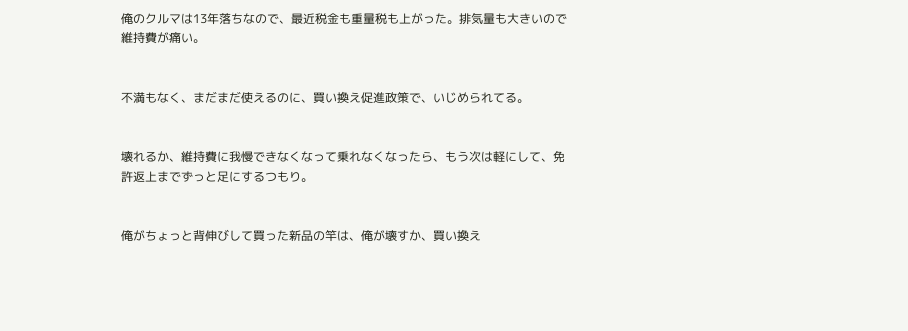俺のクルマは13年落ちなので、最近税金も重量税も上がった。排気量も大きいので維持費が痛い。


不満もなく、まだまだ使えるのに、買い換え促進政策で、いじめられてる。


壊れるか、維持費に我慢できなくなって乗れなくなったら、もう次は軽にして、免許返上までずっと足にするつもり。


俺がちょっと背伸びして買った新品の竿は、俺が壊すか、買い換え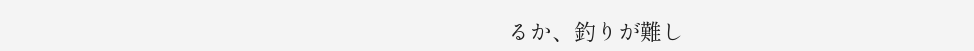るか、釣りが難し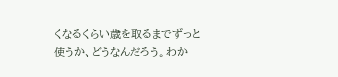くなるくらい歳を取るまでずっと使うか、どうなんだろう。わか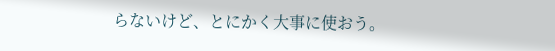らないけど、とにかく大事に使おう。